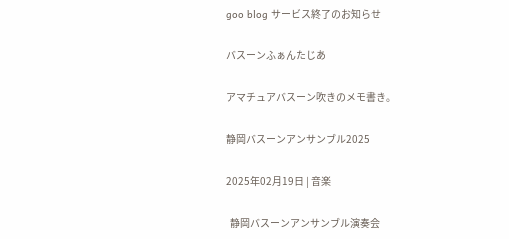goo blog サービス終了のお知らせ

バスーンふぁんたじあ

アマチュアバスーン吹きのメモ書き。

静岡バスーンアンサンブル2025

2025年02月19日 | 音楽

  静岡バスーンアンサンブル演奏会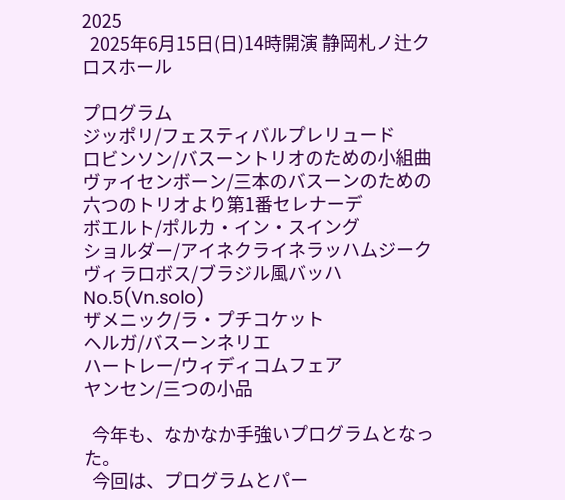2025
  2025年6月15日(日)14時開演 静岡札ノ辻クロスホール

プログラム
ジッポリ/フェスティバルプレリュード
ロビンソン/バスーントリオのための小組曲
ヴァイセンボーン/三本のバスーンのための六つのトリオより第1番セレナーデ
ボエルト/ポルカ・イン・スイング
ショルダー/アイネクライネラッハムジーク
ヴィラロボス/ブラジル風バッハNo.5(Vn.solo)
ザメニック/ラ・プチコケット
ヘルガ/バスーンネリエ
ハートレー/ウィディコムフェア
ヤンセン/三つの小品

  今年も、なかなか手強いプログラムとなった。
  今回は、プログラムとパー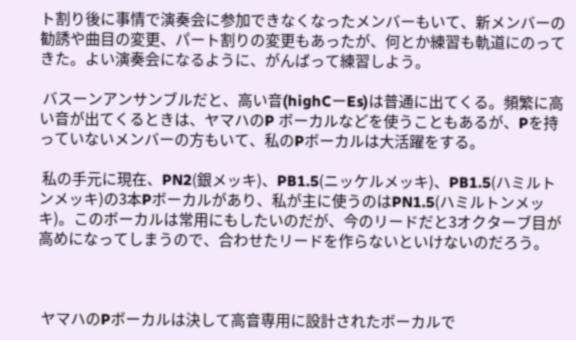ト割り後に事情で演奏会に参加できなくなったメンバーもいて、新メンバーの勧誘や曲目の変更、パート割りの変更もあったが、何とか練習も軌道にのってきた。よい演奏会になるように、がんばって練習しよう。

 バスーンアンサンブルだと、高い音(highCーEs)は普通に出てくる。頻繁に高い音が出てくるときは、ヤマハのP ボーカルなどを使うこともあるが、Pを持っていないメンバーの方もいて、私のPボーカルは大活躍をする。

 私の手元に現在、PN2(銀メッキ)、PB1.5(ニッケルメッキ)、PB1.5(ハミルトンメッキ)の3本Pボーカルがあり、私が主に使うのはPN1.5(ハミルトンメッキ)。このボーカルは常用にもしたいのだが、今のリードだと3オクターブ目が高めになってしまうので、合わせたリードを作らないといけないのだろう。



 ヤマハのPボーカルは決して高音専用に設計されたボーカルで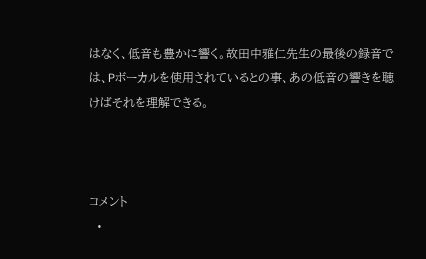はなく、低音も豊かに響く。故田中雅仁先生の最後の録音では、Pボーカルを使用されているとの事、あの低音の響きを聴けばそれを理解できる。



コメント
  •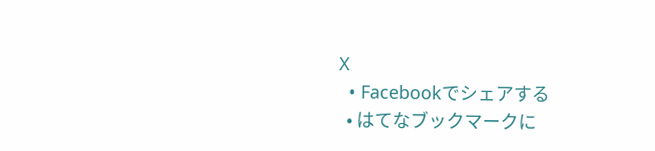X
  • Facebookでシェアする
  • はてなブックマークに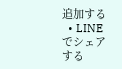追加する
  • LINEでシェアする